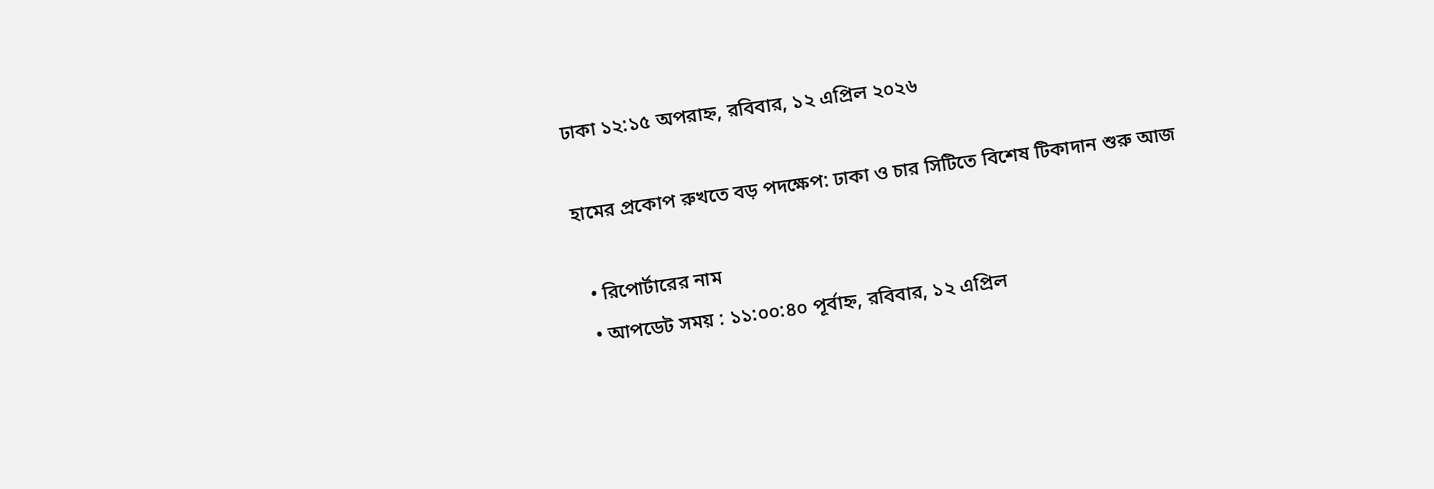ঢাকা ১২:১৫ অপরাহ্ন, রবিবার, ১২ এপ্রিল ২০২৬

হামের প্রকোপ রুখতে বড় পদক্ষেপ: ঢাকা ও চার সিটিতে বিশেষ টিকাদান শুরু আজ

  • রিপোর্টারের নাম
  • আপডেট সময় : ১১:০০:৪০ পূর্বাহ্ন, রবিবার, ১২ এপ্রিল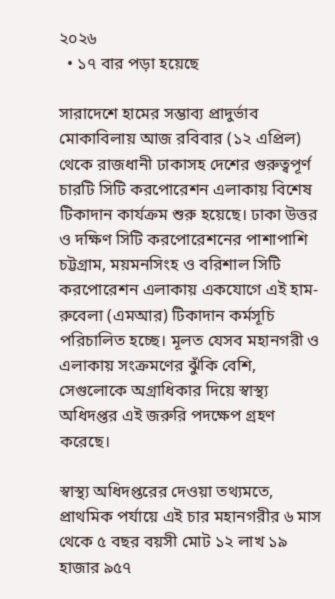২০২৬
  • ১৭ বার পড়া হয়েছে

সারাদেশে হামের সম্ভাব্য প্রাদুর্ভাব মোকাবিলায় আজ রবিবার (১২ এপ্রিল) থেকে রাজধানী ঢাকাসহ দেশের গুরুত্বপূর্ণ চারটি সিটি করপোরেশন এলাকায় বিশেষ টিকাদান কার্যক্রম শুরু হয়েছে। ঢাকা উত্তর ও দক্ষিণ সিটি করপোরেশনের পাশাপাশি চট্টগ্রাম, ময়মনসিংহ ও বরিশাল সিটি করপোরেশন এলাকায় একযোগে এই হাম-রুবেলা (এমআর) টিকাদান কর্মসূচি পরিচালিত হচ্ছে। মূলত যেসব মহানগরী ও এলাকায় সংক্রমণের ঝুঁকি বেশি, সেগুলোকে অগ্রাধিকার দিয়ে স্বাস্থ্য অধিদপ্তর এই জরুরি পদক্ষেপ গ্রহণ করেছে।

স্বাস্থ্য অধিদপ্তরের দেওয়া তথ্যমতে, প্রাথমিক পর্যায়ে এই চার মহানগরীর ৬ মাস থেকে ৫ বছর বয়সী মোট ১২ লাখ ১৯ হাজার ৯৫৭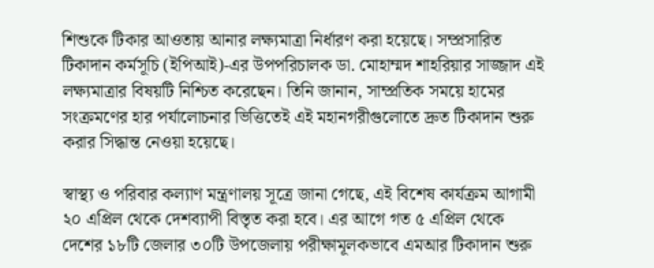শিশুকে টিকার আওতায় আনার লক্ষ্যমাত্রা নির্ধারণ করা হয়েছে। সম্প্রসারিত টিকাদান কর্মসূচি (ইপিআই)-এর উপপরিচালক ডা. মোহাম্মদ শাহরিয়ার সাজ্জাদ এই লক্ষ্যমাত্রার বিষয়টি নিশ্চিত করেছেন। তিনি জানান, সাম্প্রতিক সময়ে হামের সংক্রমণের হার পর্যালোচনার ভিত্তিতেই এই মহানগরীগুলোতে দ্রুত টিকাদান শুরু করার সিদ্ধান্ত নেওয়া হয়েছে।

স্বাস্থ্য ও পরিবার কল্যাণ মন্ত্রণালয় সূত্রে জানা গেছে, এই বিশেষ কার্যক্রম আগামী ২০ এপ্রিল থেকে দেশব্যাপী বিস্তৃত করা হবে। এর আগে গত ৫ এপ্রিল থেকে দেশের ১৮টি জেলার ৩০টি উপজেলায় পরীক্ষামূলকভাবে এমআর টিকাদান শুরু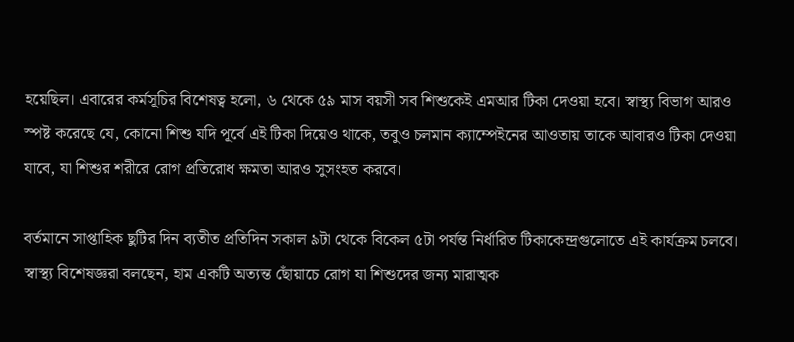হয়েছিল। এবারের কর্মসূচির বিশেষত্ব হলো, ৬ থেকে ৫৯ মাস বয়সী সব শিশুকেই এমআর টিকা দেওয়া হবে। স্বাস্থ্য বিভাগ আরও স্পষ্ট করেছে যে, কোনো শিশু যদি পূর্বে এই টিকা দিয়েও থাকে, তবুও চলমান ক্যাম্পেইনের আওতায় তাকে আবারও টিকা দেওয়া যাবে, যা শিশুর শরীরে রোগ প্রতিরোধ ক্ষমতা আরও সুসংহত করবে।

বর্তমানে সাপ্তাহিক ছুটির দিন ব্যতীত প্রতিদিন সকাল ৯টা থেকে বিকেল ৫টা পর্যন্ত নির্ধারিত টিকাকেন্দ্রগুলোতে এই কার্যক্রম চলবে। স্বাস্থ্য বিশেষজ্ঞরা বলছেন, হাম একটি অত্যন্ত ছোঁয়াচে রোগ যা শিশুদের জন্য মারাত্মক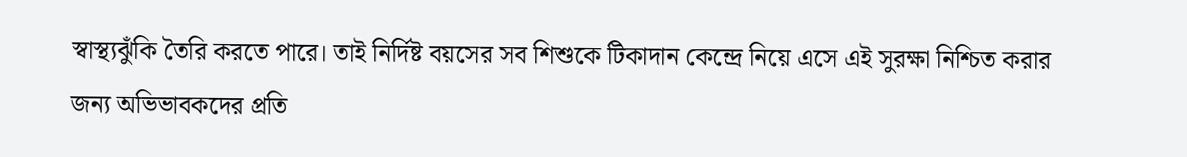স্বাস্থ্যঝুঁকি তৈরি করতে পারে। তাই নির্দিষ্ট বয়সের সব শিশুকে টিকাদান কেন্দ্রে নিয়ে এসে এই সুরক্ষা নিশ্চিত করার জন্য অভিভাবকদের প্রতি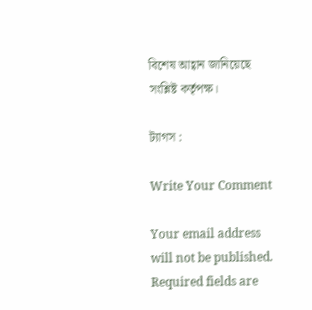বিশেষ আহ্বান জানিয়েছে সংশ্লিষ্ট কর্তৃপক্ষ।

ট্যাগস :

Write Your Comment

Your email address will not be published. Required fields are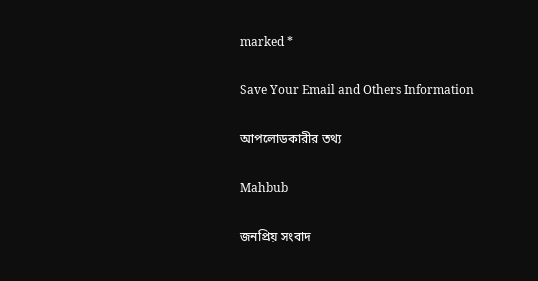marked *

Save Your Email and Others Information

আপলোডকারীর তথ্য

Mahbub

জনপ্রিয় সংবাদ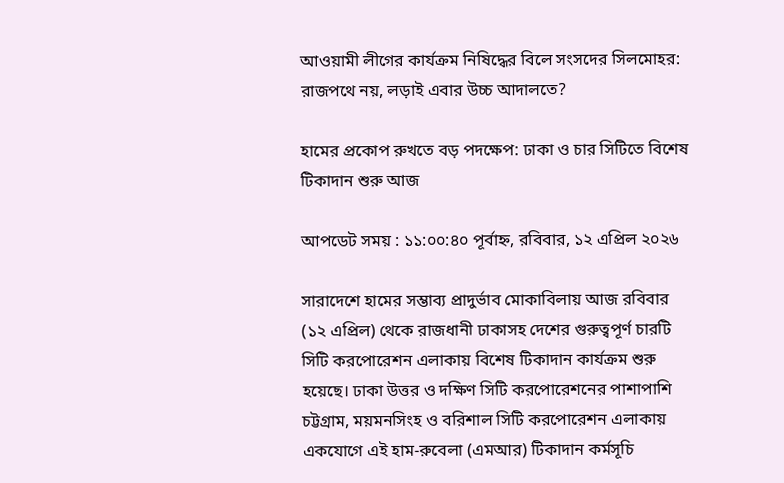আওয়ামী লীগের কার্যক্রম নিষিদ্ধের বিলে সংসদের সিলমোহর: রাজপথে নয়, লড়াই এবার উচ্চ আদালতে?

হামের প্রকোপ রুখতে বড় পদক্ষেপ: ঢাকা ও চার সিটিতে বিশেষ টিকাদান শুরু আজ

আপডেট সময় : ১১:০০:৪০ পূর্বাহ্ন, রবিবার, ১২ এপ্রিল ২০২৬

সারাদেশে হামের সম্ভাব্য প্রাদুর্ভাব মোকাবিলায় আজ রবিবার (১২ এপ্রিল) থেকে রাজধানী ঢাকাসহ দেশের গুরুত্বপূর্ণ চারটি সিটি করপোরেশন এলাকায় বিশেষ টিকাদান কার্যক্রম শুরু হয়েছে। ঢাকা উত্তর ও দক্ষিণ সিটি করপোরেশনের পাশাপাশি চট্টগ্রাম, ময়মনসিংহ ও বরিশাল সিটি করপোরেশন এলাকায় একযোগে এই হাম-রুবেলা (এমআর) টিকাদান কর্মসূচি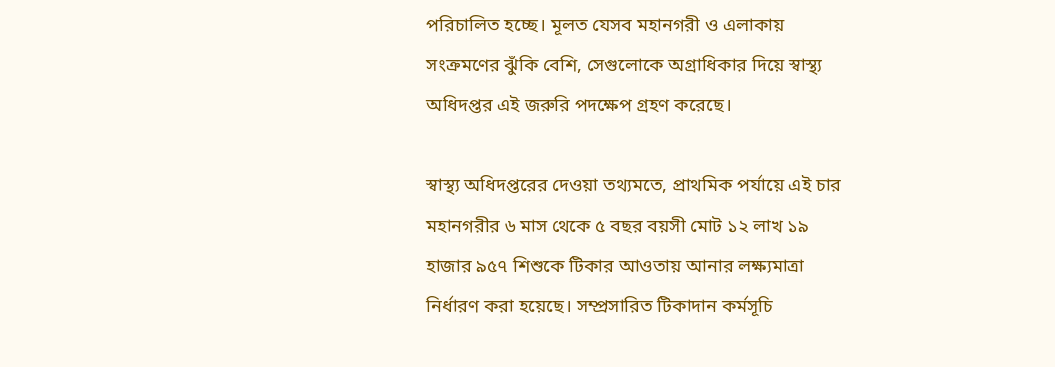পরিচালিত হচ্ছে। মূলত যেসব মহানগরী ও এলাকায় সংক্রমণের ঝুঁকি বেশি, সেগুলোকে অগ্রাধিকার দিয়ে স্বাস্থ্য অধিদপ্তর এই জরুরি পদক্ষেপ গ্রহণ করেছে।

স্বাস্থ্য অধিদপ্তরের দেওয়া তথ্যমতে, প্রাথমিক পর্যায়ে এই চার মহানগরীর ৬ মাস থেকে ৫ বছর বয়সী মোট ১২ লাখ ১৯ হাজার ৯৫৭ শিশুকে টিকার আওতায় আনার লক্ষ্যমাত্রা নির্ধারণ করা হয়েছে। সম্প্রসারিত টিকাদান কর্মসূচি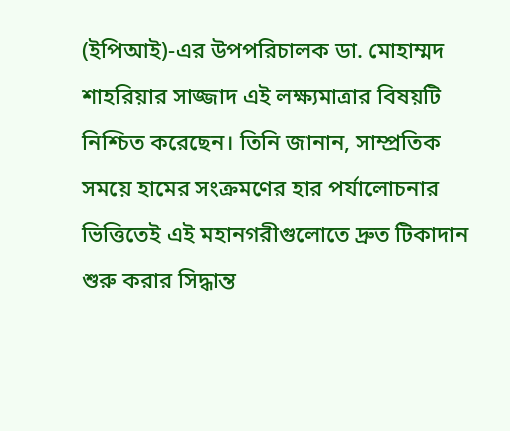(ইপিআই)-এর উপপরিচালক ডা. মোহাম্মদ শাহরিয়ার সাজ্জাদ এই লক্ষ্যমাত্রার বিষয়টি নিশ্চিত করেছেন। তিনি জানান, সাম্প্রতিক সময়ে হামের সংক্রমণের হার পর্যালোচনার ভিত্তিতেই এই মহানগরীগুলোতে দ্রুত টিকাদান শুরু করার সিদ্ধান্ত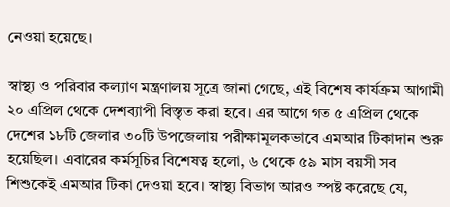নেওয়া হয়েছে।

স্বাস্থ্য ও পরিবার কল্যাণ মন্ত্রণালয় সূত্রে জানা গেছে, এই বিশেষ কার্যক্রম আগামী ২০ এপ্রিল থেকে দেশব্যাপী বিস্তৃত করা হবে। এর আগে গত ৫ এপ্রিল থেকে দেশের ১৮টি জেলার ৩০টি উপজেলায় পরীক্ষামূলকভাবে এমআর টিকাদান শুরু হয়েছিল। এবারের কর্মসূচির বিশেষত্ব হলো, ৬ থেকে ৫৯ মাস বয়সী সব শিশুকেই এমআর টিকা দেওয়া হবে। স্বাস্থ্য বিভাগ আরও স্পষ্ট করেছে যে,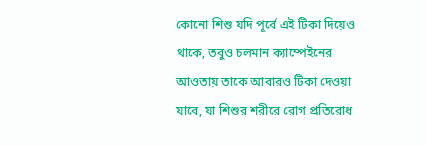কোনো শিশু যদি পূর্বে এই টিকা দিয়েও থাকে, তবুও চলমান ক্যাম্পেইনের আওতায় তাকে আবারও টিকা দেওয়া যাবে, যা শিশুর শরীরে রোগ প্রতিরোধ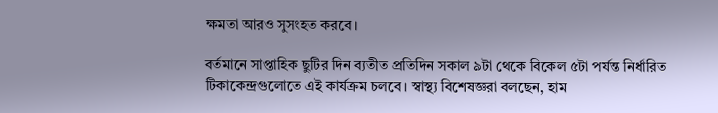ক্ষমতা আরও সুসংহত করবে।

বর্তমানে সাপ্তাহিক ছুটির দিন ব্যতীত প্রতিদিন সকাল ৯টা থেকে বিকেল ৫টা পর্যন্ত নির্ধারিত টিকাকেন্দ্রগুলোতে এই কার্যক্রম চলবে। স্বাস্থ্য বিশেষজ্ঞরা বলছেন, হাম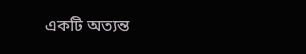একটি অত্যন্ত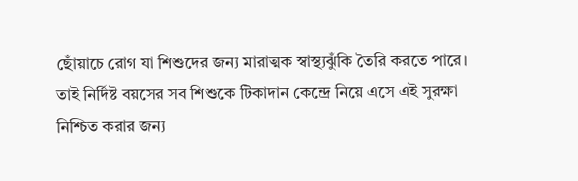ছোঁয়াচে রোগ যা শিশুদের জন্য মারাত্মক স্বাস্থ্যঝুঁকি তৈরি করতে পারে। তাই নির্দিষ্ট বয়সের সব শিশুকে টিকাদান কেন্দ্রে নিয়ে এসে এই সুরক্ষা নিশ্চিত করার জন্য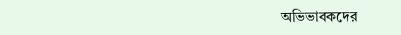অভিভাবকদের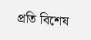প্রতি বিশেষ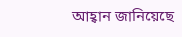আহ্বান জানিয়েছে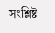সংশ্লিষ্ট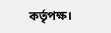কর্তৃপক্ষ।